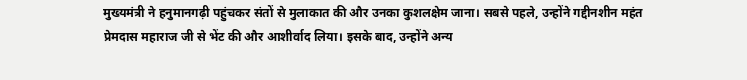मुख्यमंत्री ने हनुमानगढ़ी पहुंचकर संतों से मुलाकात की और उनका कुशलक्षेम जाना। सबसे पहले, उन्होंने गद्दीनशीन महंत प्रेमदास महाराज जी से भेंट की और आशीर्वाद लिया। इसके बाद, उन्होंने अन्य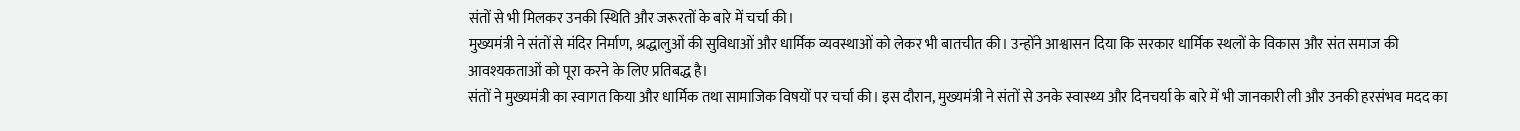संतों से भी मिलकर उनकी स्थिति और जरूरतों के बारे में चर्चा की।
मुख्यमंत्री ने संतों से मंदिर निर्माण, श्रद्धालुओं की सुविधाओं और धार्मिक व्यवस्थाओं को लेकर भी बातचीत की। उन्होंने आश्वासन दिया कि सरकार धार्मिक स्थलों के विकास और संत समाज की आवश्यकताओं को पूरा करने के लिए प्रतिबद्ध है।
संतों ने मुख्यमंत्री का स्वागत किया और धार्मिक तथा सामाजिक विषयों पर चर्चा की। इस दौरान, मुख्यमंत्री ने संतों से उनके स्वास्थ्य और दिनचर्या के बारे में भी जानकारी ली और उनकी हरसंभव मदद का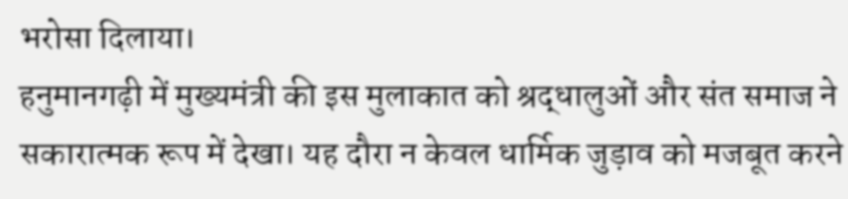भरोसा दिलाया।
हनुमानगढ़ी में मुख्यमंत्री की इस मुलाकात को श्रद्धालुओं और संत समाज ने सकारात्मक रूप में देखा। यह दौरा न केवल धार्मिक जुड़ाव को मजबूत करने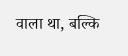वाला था, बल्कि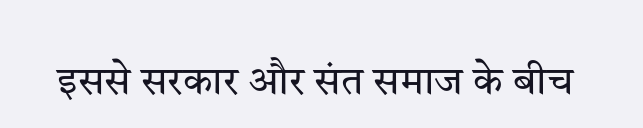इससे सरकार और संत समाज के बीच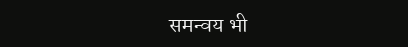समन्वय भी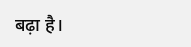बढ़ा है।